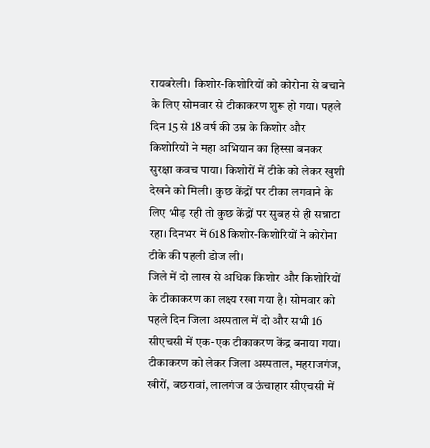रायबरेली। किशोर-किशोरियों को कोरोना से बचाने के लिए सोमवार से टीकाकरण शुरू हो गया। पहले दिन 15 से 18 वर्ष की उम्र के किशोर और किशोरियों ने महा अभियान का हिस्सा बनकर सुरक्षा कवच पाया। किशोरों में टीके को लेकर खुशी देखने को मिली। कुछ केंद्रों पर टीका लगवाने के लिए भीड़ रही तो कुछ केंद्रों पर सुबह से ही सन्नाटा रहा। दिनभर में 618 किशोर-किशोरियों ने कोरोना टीके की पहली डोज ली।
जिले में दो लाख से अधिक किशोर और किशोरियों के टीकाकरण का लक्ष्य रखा गया है। सोमवार को पहले दिन जिला अस्पताल में दो और सभी 16 सीएचसी में एक-एक टीकाकरण केंद्र बनाया गया। टीकाकरण को लेकर जिला अस्पताल, महराजगंज, खीरों, बछरावां, लालगंज व ऊंचाहार सीएचसी में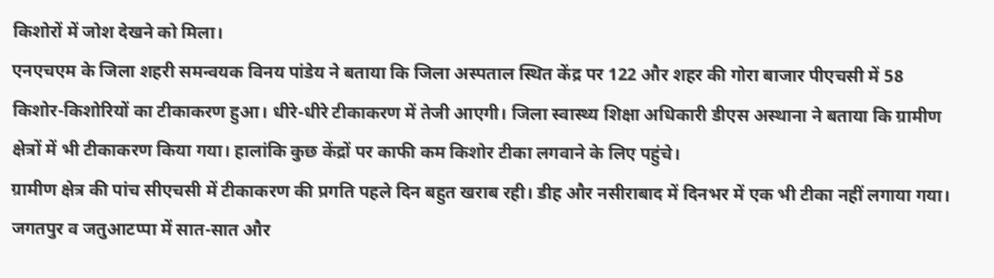किशोरों में जोश देखने को मिला।
एनएचएम के जिला शहरी समन्वयक विनय पांडेय ने बताया कि जिला अस्पताल स्थित केंद्र पर 122 और शहर की गोरा बाजार पीएचसी में 58 किशोर-किशोरियों का टीकाकरण हुआ। धीरे-धीरे टीकाकरण में तेजी आएगी। जिला स्वास्थ्य शिक्षा अधिकारी डीएस अस्थाना ने बताया कि ग्रामीण क्षेत्रों में भी टीकाकरण किया गया। हालांकि कुछ केंद्रों पर काफी कम किशोर टीका लगवाने के लिए पहुंचे।
ग्रामीण क्षेत्र की पांच सीएचसी में टीकाकरण की प्रगति पहले दिन बहुत खराब रही। डीह और नसीराबाद में दिनभर में एक भी टीका नहीं लगाया गया। जगतपुर व जतुआटप्पा में सात-सात और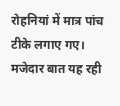रोहनियां में मात्र पांच टीके लगाए गए। मजेदार बात यह रही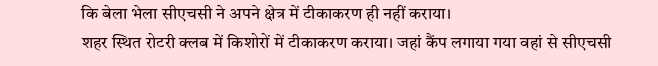कि बेला भेला सीएचसी ने अपने क्षेत्र में टीकाकरण ही नहीं कराया।
शहर स्थित रोटरी क्लब में किशोरों में टीकाकरण कराया। जहां कैंप लगाया गया वहां से सीएचसी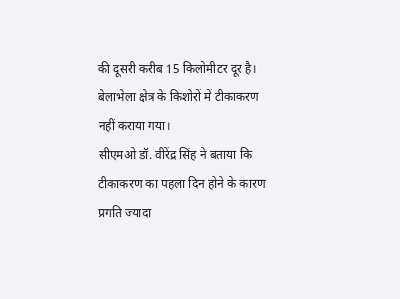की दूसरी करीब 15 किलोमीटर दूर है। बेलाभेला क्षेत्र के किशोरों में टीकाकरण नहीं कराया गया।
सीएमओ डॉ. वीरेंद्र सिंह ने बताया कि टीकाकरण का पहला दिन होने के कारण प्रगति ज्यादा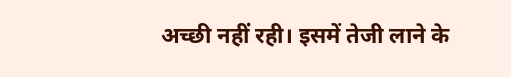अच्छी नहीं रही। इसमें तेजी लाने के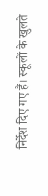निर्देश दिए गए हैं। स्कूलों के खुलते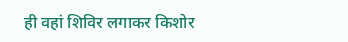ही वहां शिविर लगाकर किशोर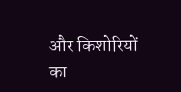और किशोरियों का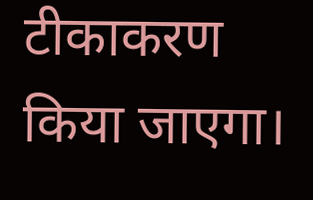टीकाकरण किया जाएगा।